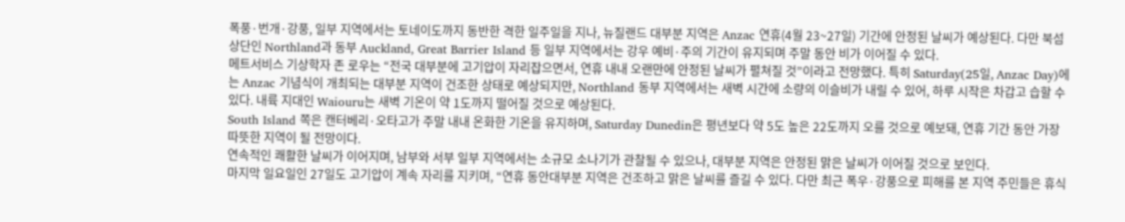폭풍·번개·강풍, 일부 지역에서는 토네이도까지 동반한 격한 일주일을 지나, 뉴질랜드 대부분 지역은 Anzac 연휴(4월 23~27일) 기간에 안정된 날씨가 예상된다. 다만 북섬 상단인 Northland과 동부 Auckland, Great Barrier Island 등 일부 지역에서는 강우 예비·주의 기간이 유지되며 주말 동안 비가 이어질 수 있다.
메트서비스 기상학자 존 로우는 “전국 대부분에 고기압이 자리잡으면서, 연휴 내내 오랜만에 안정된 날씨가 펼쳐질 것”이라고 전망했다. 특히 Saturday(25일, Anzac Day)에는 Anzac 기념식이 개최되는 대부분 지역이 건조한 상태로 예상되지만, Northland 동부 지역에서는 새벽 시간에 소량의 이슬비가 내릴 수 있어, 하루 시작은 차갑고 습할 수 있다. 내륙 지대인 Waiouru는 새벽 기온이 약 1도까지 떨어질 것으로 예상된다.
South Island 쪽은 캔터베리·오타고가 주말 내내 온화한 기온을 유지하며, Saturday Dunedin은 평년보다 약 5도 높은 22도까지 오를 것으로 예보돼, 연휴 기간 동안 가장 따뜻한 지역이 될 전망이다.
연속적인 쾌활한 날씨가 이어지며, 남부와 서부 일부 지역에서는 소규모 소나기가 관찰될 수 있으나, 대부분 지역은 안정된 맑은 날씨가 이어질 것으로 보인다.
마지막 일요일인 27일도 고기압이 계속 자리를 지키며, “연휴 동안대부분 지역은 건조하고 맑은 날씨를 즐길 수 있다. 다만 최근 폭우·강풍으로 피해를 본 지역 주민들은 휴식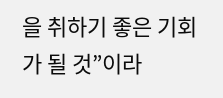을 취하기 좋은 기회가 될 것”이라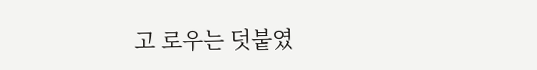고 로우는 덧붙였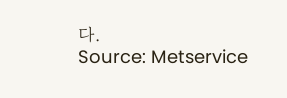다.
Source: Metservice